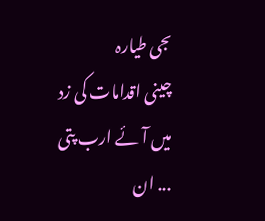ںجی طیارہ
چینی اقدامات کی زد میں آئے ارب پتی ... ان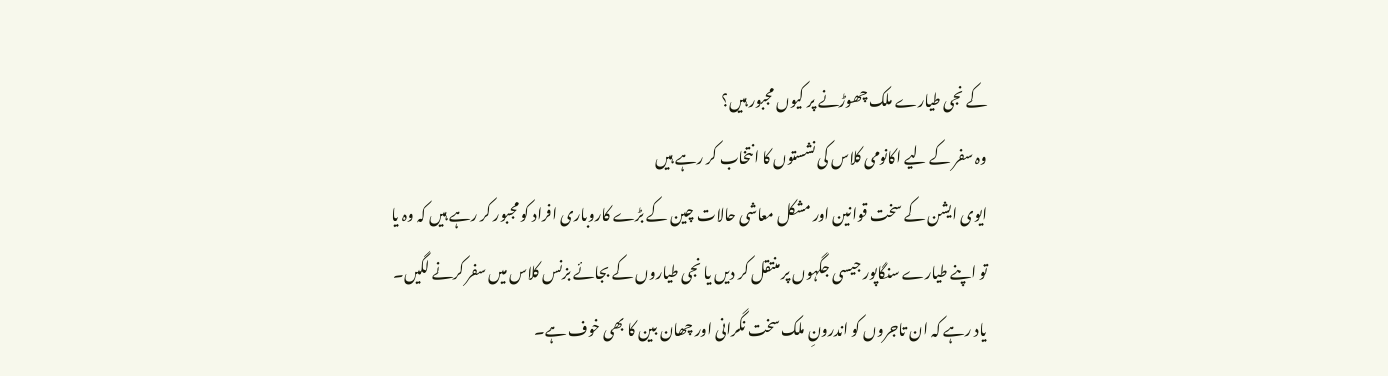کے نجی طیارے ملک چھوڑنے پر کیوں مجبور ہیں؟
وہ سفر کے لیے اکانومی کلاس کی نشستوں کا انتخاب کر رہے ہیں
ایوی ایشن کے سخت قوانین اور مشکل معاشی حالات چین کے بڑے کاروباری افراد کو مجبور کر رہے ہیں کہ وہ یا تو اپنے طیارے سنگاپور جیسی جگہوں پر منتقل کر دیں یا نجی طیاروں کے بجائے بزنس کلاس میں سفر کرنے لگیں۔ یاد رہے کہ ان تاجروں کو اندرونِ ملک سخت نگرانی اور چھان بین کا بھی خوف ہے۔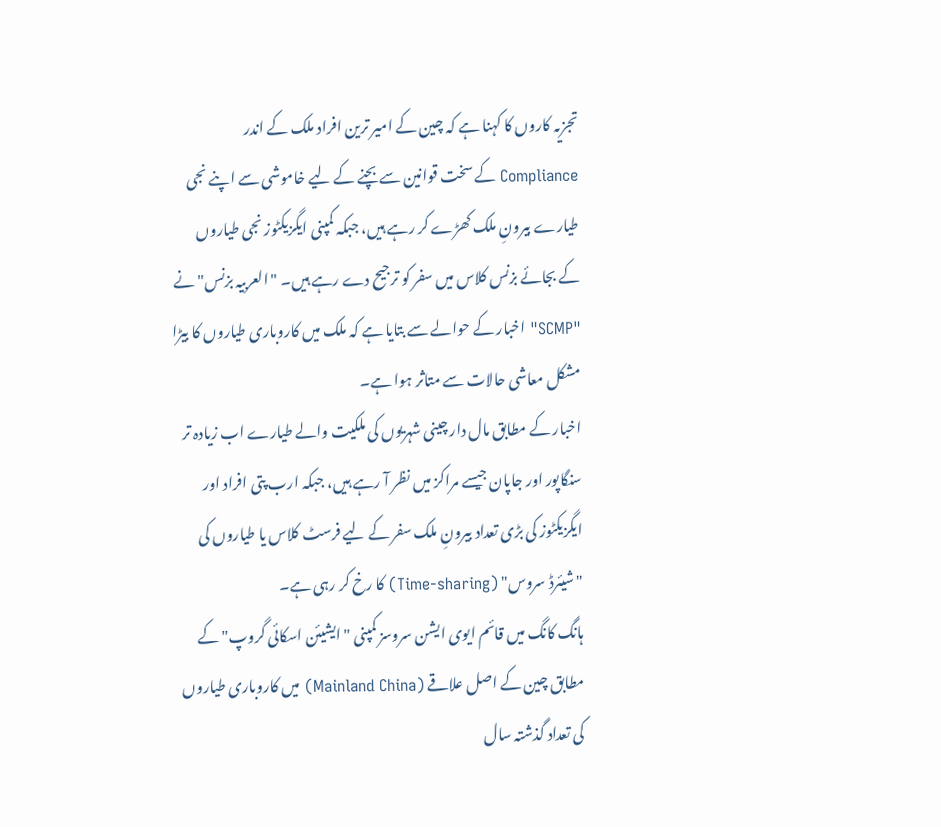تجزیہ کاروں کا کہنا ہے کہ چین کے امیر ترین افراد ملک کے اندر Compliance کے سخت قوانین سے بچنے کے لیے خاموشی سے اپنے نجی طیارے بیرونِ ملک کھڑے کر رہے ہیں، جبکہ کمپنی ایگزیکٹوز نجی طیاروں کے بجائے بزنس کلاس میں سفر کو ترجیح دے رہے ہیں۔ "العربیہ بزنس" نے "SCMP" اخبار کے حوالے سے بتایا ہے کہ ملک میں کاروباری طیاروں کا بیڑا مشکل معاشی حالات سے متاثر ہوا ہے۔
اخبار کے مطابق مال دار چینی شہریوں کی ملکیت والے طیارے اب زیادہ تر سنگاپور اور جاپان جیسے مراکز میں نظر آ رہے ہیں، جبکہ ارب پتی افراد اور ایگزیکٹوز کی بڑی تعداد بیرونِ ملک سفر کے لیے فرسٹ کلاس یا طیاروں کی "شیئرڈ سروس" (Time-sharing) کا رخ کر رہی ہے۔
ہانگ کانگ میں قائم ایوی ایشن سروسز کمپنی "ایشیئن اسکائی گروپ" کے مطابق چین کے اصل علاقے (Mainland China) میں کاروباری طیاروں کی تعداد گذشتہ سال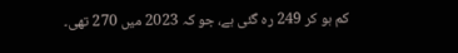کم ہو کر 249 رہ گئی ہے، جو کہ 2023 میں 270 تھی۔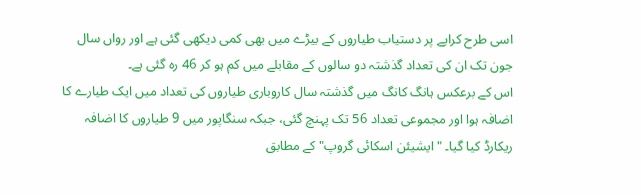اسی طرح کرایے پر دستیاب طیاروں کے بیڑے میں بھی کمی دیکھی گئی ہے اور رواں سال جون تک ان کی تعداد گذشتہ دو سالوں کے مقابلے میں کم ہو کر 46 رہ گئی ہے۔
اس کے برعکس ہانگ کانگ میں گذشتہ سال کاروباری طیاروں کی تعداد میں ایک طیارے کا اضافہ ہوا اور مجموعی تعداد 56 تک پہنچ گئی، جبکہ سنگاپور میں 9 طیاروں کا اضافہ ریکارڈ کیا گیا۔ "ایشیئن اسکائی گروپ" کے مطابق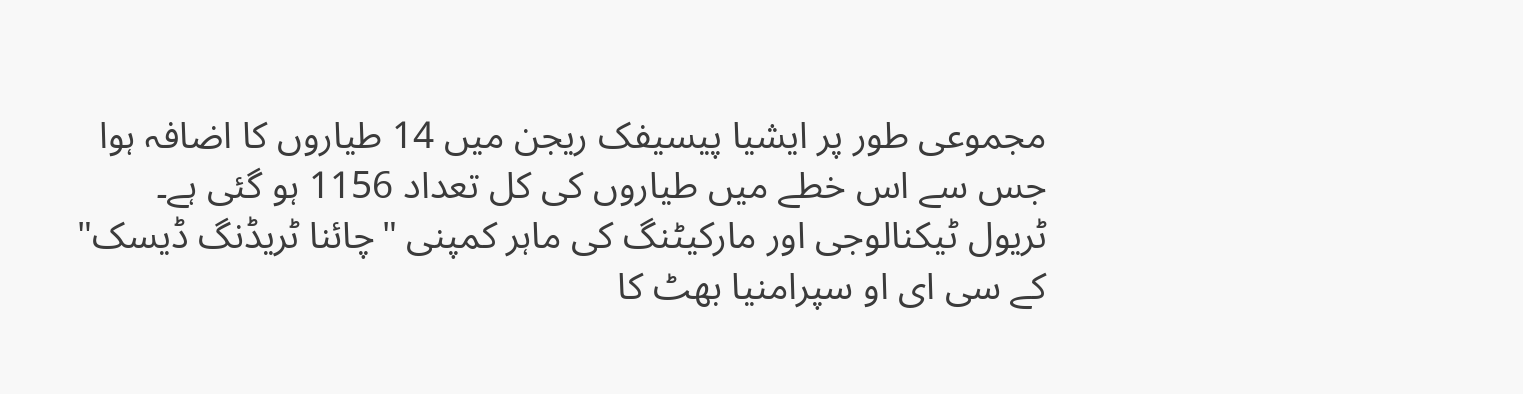مجموعی طور پر ایشیا پیسیفک ریجن میں 14 طیاروں کا اضافہ ہوا جس سے اس خطے میں طیاروں کی کل تعداد 1156 ہو گئی ہے۔
ٹریول ٹیکنالوجی اور مارکیٹنگ کی ماہر کمپنی "چائنا ٹریڈنگ ڈیسک" کے سی ای او سپرامنیا بھٹ کا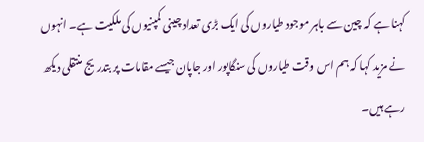کہنا ہے کہ چین سے باہر موجود طیاروں کی ایک بڑی تعداد چینی کمپنیوں کی ملکیت ہے۔ انہوں نے مزید کہا کہ ہم اس وقت طیاروں کی سنگاپور اور جاپان جیسے مقامات پر بتدریج منتقلی دیکھ رہے ہیں۔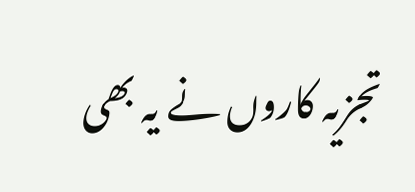تجزیہ کاروں نے یہ بھی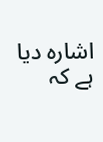اشارہ دیا ہے کہ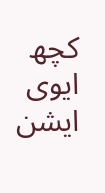کچھ ایوی ایشن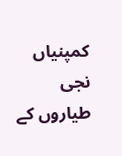کمپنیاں نجی طیاروں کے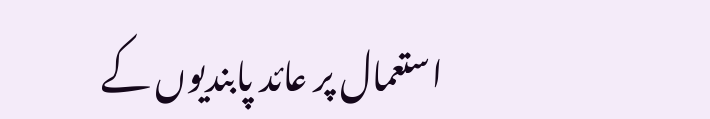استعمال پر عائد پابندیوں کے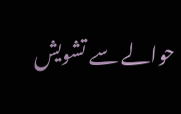حوالے سے تشویش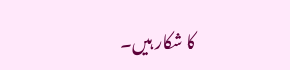کا شکار ہیں۔